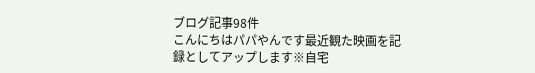ブログ記事98件
こんにちはパパやんです最近観た映画を記録としてアップします※自宅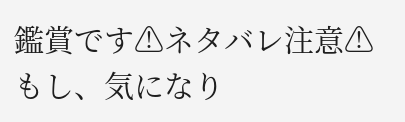鑑賞です⚠ネタバレ注意⚠もし、気になり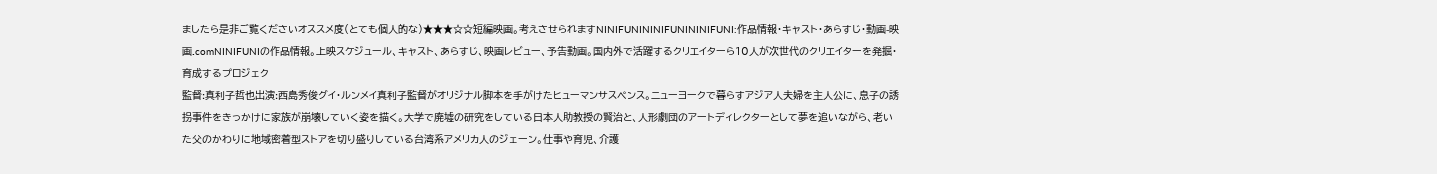ましたら是非ご覧くださいオススメ度(とても個人的な)★★★☆☆短編映画。考えさせられますNINIFUNININIFUNININIFUNI:作品情報・キャスト・あらすじ・動画-映画.comNINIFUNIの作品情報。上映スケジュール、キャスト、あらすじ、映画レビュー、予告動画。国内外で活躍するクリエイターら10人が次世代のクリエイターを発掘・育成するプロジェク
監督:真利子哲也出演:西島秀俊グイ・ルンメイ真利子監督がオリジナル脚本を手がけたヒューマンサスペンス。ニューヨークで暮らすアジア人夫婦を主人公に、息子の誘拐事件をきっかけに家族が崩壊していく姿を描く。大学で廃墟の研究をしている日本人助教授の賢治と、人形劇団のアートディレクターとして夢を追いながら、老いた父のかわりに地域密着型ストアを切り盛りしている台湾系アメリカ人のジェーン。仕事や育児、介護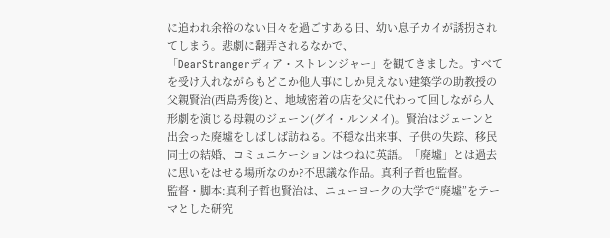に追われ余裕のない日々を過ごすある日、幼い息子カイが誘拐されてしまう。悲劇に翻弄されるなかで、
「DearStrangerディア・ストレンジャー」を観てきました。すべてを受け入れながらもどこか他人事にしか見えない建築学の助教授の父親賢治(西島秀俊)と、地域密着の店を父に代わって回しながら人形劇を演じる母親のジェーン(グイ・ルンメイ)。賢治はジェーンと出会った廃墟をしばしば訪ねる。不穏な出来事、子供の失踪、移民同士の結婚、コミュニケーションはつねに英語。「廃墟」とは過去に思いをはせる場所なのか?不思議な作品。真利子哲也監督。
監督・脚本:真利子哲也賢治は、ニューヨークの大学で“廃墟”をテーマとした研究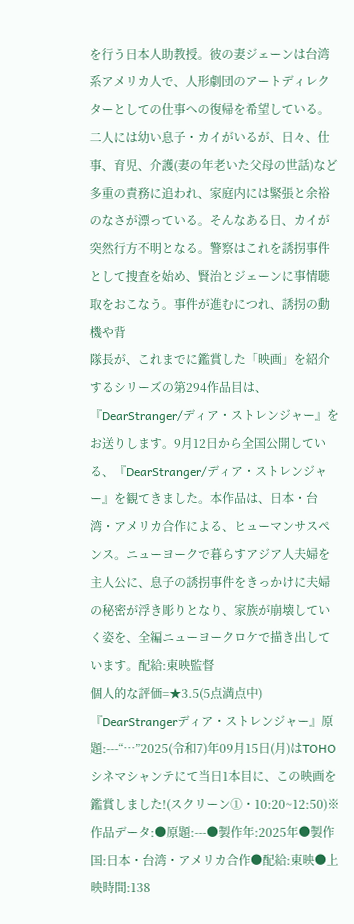を行う日本人助教授。彼の妻ジェーンは台湾系アメリカ人で、人形劇団のアートディレクターとしての仕事への復帰を希望している。二人には幼い息子・カイがいるが、日々、仕事、育児、介護(妻の年老いた父母の世話)など多重の責務に追われ、家庭内には緊張と余裕のなさが漂っている。そんなある日、カイが突然行方不明となる。警察はこれを誘拐事件として捜査を始め、賢治とジェーンに事情聴取をおこなう。事件が進むにつれ、誘拐の動機や背
隊長が、これまでに鑑賞した「映画」を紹介するシリーズの第294作品目は、『DearStranger/ディア・ストレンジャー』をお送りします。9月12日から全国公開している、『DearStranger/ディア・ストレンジャー』を観てきました。本作品は、日本・台湾・アメリカ合作による、ヒューマンサスペンス。ニューヨークで暮らすアジア人夫婦を主人公に、息子の誘拐事件をきっかけに夫婦の秘密が浮き彫りとなり、家族が崩壊していく姿を、全編ニューヨークロケで描き出しています。配給:東映監督
個人的な評価=★3.5(5点満点中)『DearStrangerディア・ストレンジャー』原題:---“…”2025(令和7)年09月15日(月)はTOHOシネマシャンテにて当日1本目に、この映画を鑑賞しました!(スクリーン①・10:20~12:50)※作品データ:●原題:---●製作年:2025年●製作国:日本・台湾・アメリカ合作●配給:東映●上映時間:138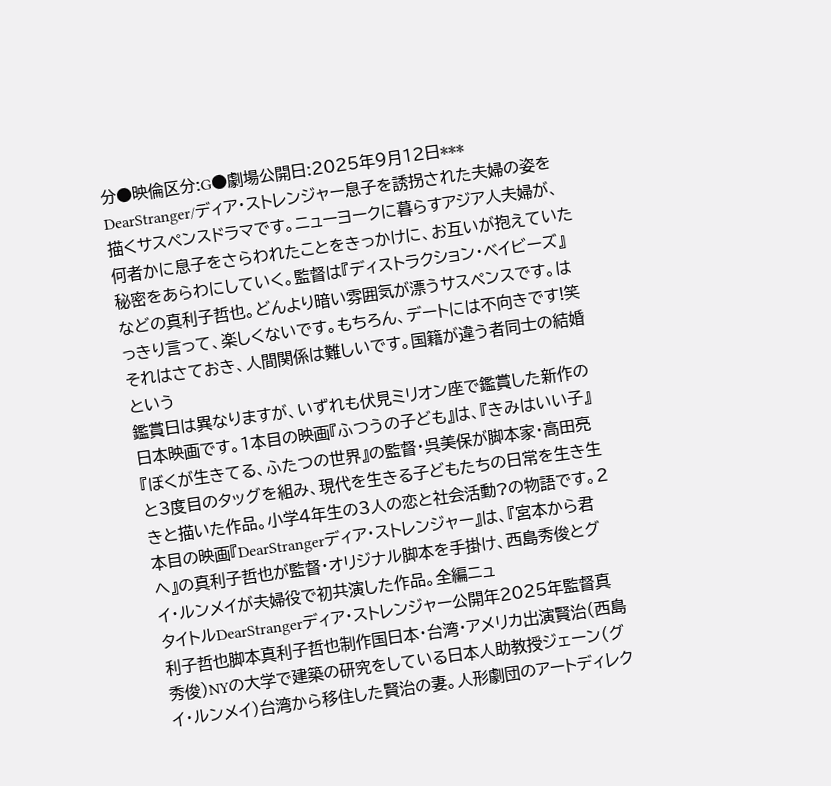分●映倫区分:G●劇場公開日:2025年9月12日***
DearStranger/ディア・ストレンジャー息子を誘拐された夫婦の姿を描くサスペンスドラマです。ニューヨークに暮らすアジア人夫婦が、何者かに息子をさらわれたことをきっかけに、お互いが抱えていた秘密をあらわにしていく。監督は『ディストラクション・ベイビーズ』などの真利子哲也。どんより暗い雰囲気が漂うサスペンスです。はっきり言って、楽しくないです。もちろん、デートには不向きです!笑それはさておき、人間関係は難しいです。国籍が違う者同士の結婚という
鑑賞日は異なりますが、いずれも伏見ミリオン座で鑑賞した新作の日本映画です。1本目の映画『ふつうの子ども』は、『きみはいい子』『ぼくが生きてる、ふたつの世界』の監督・呉美保が脚本家・高田亮と3度目のタッグを組み、現代を生きる子どもたちの日常を生き生きと描いた作品。小学4年生の3人の恋と社会活動?の物語です。2本目の映画『DearStrangerディア・ストレンジャー』は、『宮本から君へ』の真利子哲也が監督・オリジナル脚本を手掛け、西島秀俊とグイ・ルンメイが夫婦役で初共演した作品。全編ニュ
タイトルDearStrangerディア・ストレンジャー公開年2025年監督真利子哲也脚本真利子哲也制作国日本・台湾・アメリカ出演賢治(西島秀俊)NYの大学で建築の研究をしている日本人助教授ジェーン(グイ・ルンメイ)台湾から移住した賢治の妻。人形劇団のアートディレク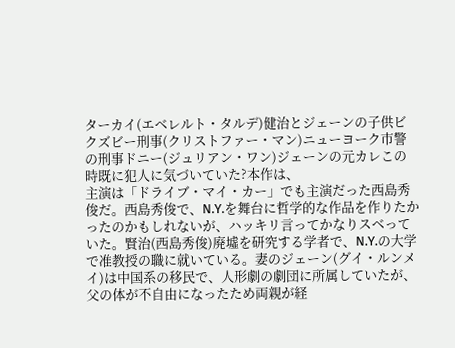ターカイ(エベレルト・タルデ)健治とジェーンの子供ビクズビー刑事(クリストファー・マン)ニューヨーク市警の刑事ドニー(ジュリアン・ワン)ジェーンの元カレこの時既に犯人に気づいていた?本作は、
主演は「ドライブ・マイ・カー」でも主演だった西島秀俊だ。西島秀俊で、N.Y.を舞台に哲学的な作品を作りたかったのかもしれないが、ハッキリ言ってかなりスベっていた。賢治(西島秀俊)廃墟を研究する学者で、N.Y.の大学で准教授の職に就いている。妻のジェーン(グイ・ルンメイ)は中国系の移民で、人形劇の劇団に所属していたが、父の体が不自由になったため両親が経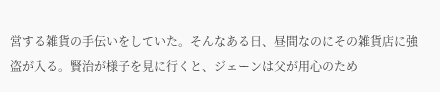営する雑貨の手伝いをしていた。そんなある日、昼間なのにその雑貨店に強盗が入る。賢治が様子を見に行くと、ジェーンは父が用心のため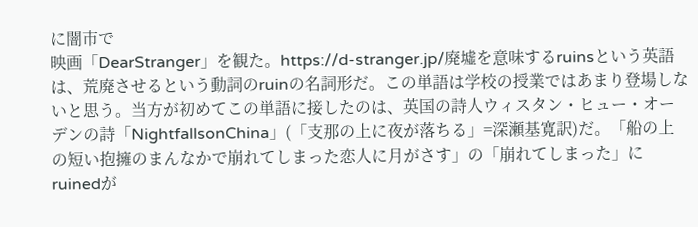に闇市で
映画「DearStranger」を観た。https://d-stranger.jp/廃墟を意味するruinsという英語は、荒廃させるという動詞のruinの名詞形だ。この単語は学校の授業ではあまり登場しないと思う。当方が初めてこの単語に接したのは、英国の詩人ウィスタン・ヒュー・オーデンの詩「NightfallsonChina」(「支那の上に夜が落ちる」=深瀬基寛訳)だ。「船の上の短い抱擁のまんなかで崩れてしまった恋人に月がさす」の「崩れてしまった」にruinedが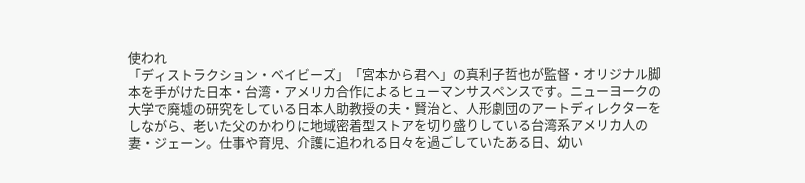使われ
「ディストラクション・ベイビーズ」「宮本から君へ」の真利子哲也が監督・オリジナル脚本を手がけた日本・台湾・アメリカ合作によるヒューマンサスペンスです。ニューヨークの大学で廃墟の研究をしている日本人助教授の夫・賢治と、人形劇団のアートディレクターをしながら、老いた父のかわりに地域密着型ストアを切り盛りしている台湾系アメリカ人の妻・ジェーン。仕事や育児、介護に追われる日々を過ごしていたある日、幼い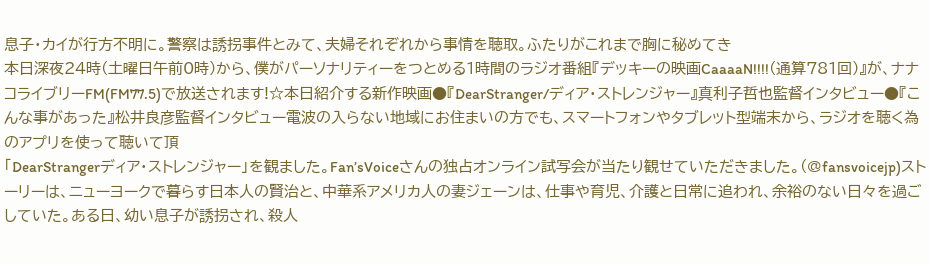息子・カイが行方不明に。警察は誘拐事件とみて、夫婦それぞれから事情を聴取。ふたりがこれまで胸に秘めてき
本日深夜24時(土曜日午前0時)から、僕がパーソナリティーをつとめる1時間のラジオ番組『デッキーの映画CaaaaN!!!!(通算781回)』が、ナナコライブリーFM(FM77.5)で放送されます!☆本日紹介する新作映画●『DearStranger/ディア・ストレンジャー』真利子哲也監督インタビュー●『こんな事があった』松井良彦監督インタビュー電波の入らない地域にお住まいの方でも、スマートフォンやタブレット型端末から、ラジオを聴く為のアプリを使って聴いて頂
「DearStrangerディア・ストレンジャー」を観ました。Fan’sVoiceさんの独占オンライン試写会が当たり観せていただきました。(@fansvoicejp)ストーリーは、ニューヨークで暮らす日本人の賢治と、中華系アメリカ人の妻ジェーンは、仕事や育児、介護と日常に追われ、余裕のない日々を過ごしていた。ある日、幼い息子が誘拐され、殺人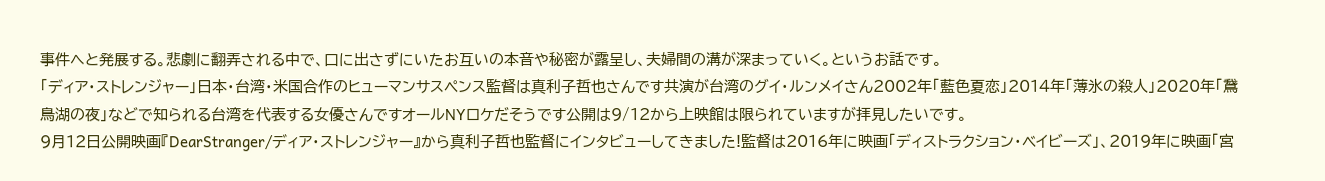事件へと発展する。悲劇に翻弄される中で、口に出さずにいたお互いの本音や秘密が露呈し、夫婦間の溝が深まっていく。というお話です。
「ディア・ストレンジャー」日本・台湾・米国合作のヒューマンサスペンス監督は真利子哲也さんです共演が台湾のグイ・ルンメイさん2002年「藍色夏恋」2014年「薄氷の殺人」2020年「鵞鳥湖の夜」などで知られる台湾を代表する女優さんですオールNYロケだそうです公開は9/12から上映館は限られていますが拝見したいです。
9月12日公開映画『DearStranger/ディア・ストレンジャー』から真利子哲也監督にインタビューしてきました!監督は2016年に映画「ディストラクション・ベイビーズ」、2019年に映画「宮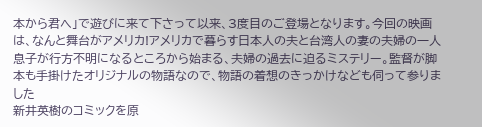本から君へ」で遊びに来て下さって以来、3度目のご登場となります。今回の映画は、なんと舞台がアメリカ!アメリカで暮らす日本人の夫と台湾人の妻の夫婦の一人息子が行方不明になるところから始まる、夫婦の過去に迫るミステリー。監督が脚本も手掛けたオリジナルの物語なので、物語の着想のきっかけなども伺って参りました
新井英樹のコミックを原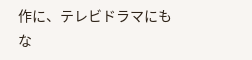作に、テレビドラマにもな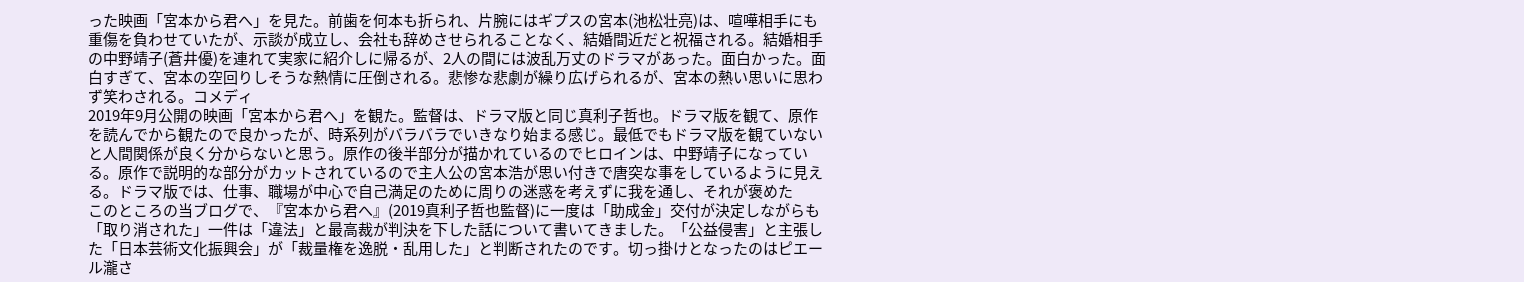った映画「宮本から君へ」を見た。前歯を何本も折られ、片腕にはギプスの宮本(池松壮亮)は、喧嘩相手にも重傷を負わせていたが、示談が成立し、会社も辞めさせられることなく、結婚間近だと祝福される。結婚相手の中野靖子(蒼井優)を連れて実家に紹介しに帰るが、2人の間には波乱万丈のドラマがあった。面白かった。面白すぎて、宮本の空回りしそうな熱情に圧倒される。悲惨な悲劇が繰り広げられるが、宮本の熱い思いに思わず笑わされる。コメディ
2019年9月公開の映画「宮本から君へ」を観た。監督は、ドラマ版と同じ真利子哲也。ドラマ版を観て、原作を読んでから観たので良かったが、時系列がバラバラでいきなり始まる感じ。最低でもドラマ版を観ていないと人間関係が良く分からないと思う。原作の後半部分が描かれているのでヒロインは、中野靖子になっている。原作で説明的な部分がカットされているので主人公の宮本浩が思い付きで唐突な事をしているように見える。ドラマ版では、仕事、職場が中心で自己満足のために周りの迷惑を考えずに我を通し、それが褒めた
このところの当ブログで、『宮本から君へ』(2019真利子哲也監督)に一度は「助成金」交付が決定しながらも「取り消された」一件は「違法」と最高裁が判決を下した話について書いてきました。「公益侵害」と主張した「日本芸術文化振興会」が「裁量権を逸脱・乱用した」と判断されたのです。切っ掛けとなったのはピエール瀧さ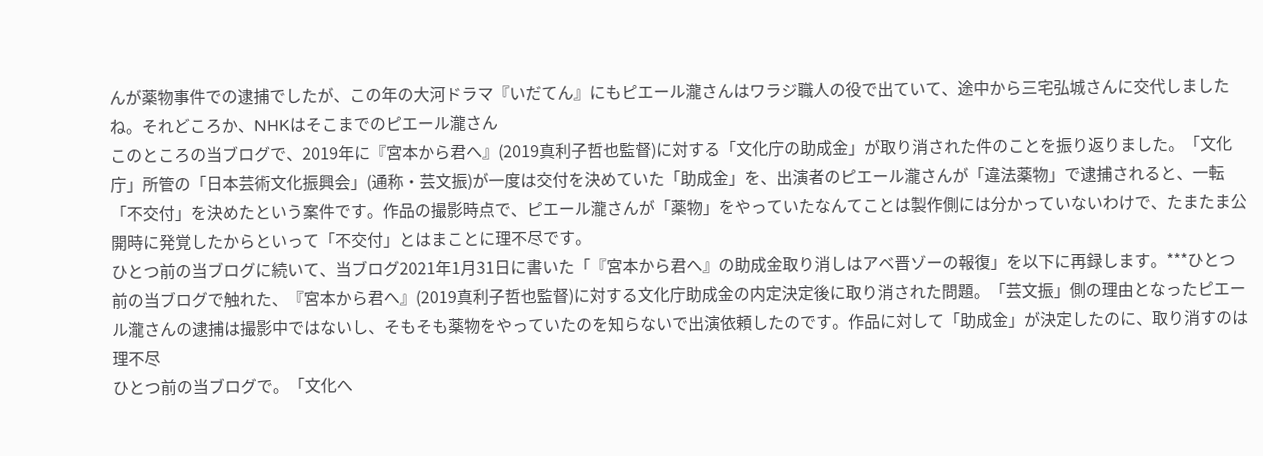んが薬物事件での逮捕でしたが、この年の大河ドラマ『いだてん』にもピエール瀧さんはワラジ職人の役で出ていて、途中から三宅弘城さんに交代しましたね。それどころか、NHKはそこまでのピエール瀧さん
このところの当ブログで、2019年に『宮本から君へ』(2019真利子哲也監督)に対する「文化庁の助成金」が取り消された件のことを振り返りました。「文化庁」所管の「日本芸術文化振興会」(通称・芸文振)が一度は交付を決めていた「助成金」を、出演者のピエール瀧さんが「違法薬物」で逮捕されると、一転「不交付」を決めたという案件です。作品の撮影時点で、ピエール瀧さんが「薬物」をやっていたなんてことは製作側には分かっていないわけで、たまたま公開時に発覚したからといって「不交付」とはまことに理不尽です。
ひとつ前の当ブログに続いて、当ブログ2021年1月31日に書いた「『宮本から君へ』の助成金取り消しはアベ晋ゾーの報復」を以下に再録します。***ひとつ前の当ブログで触れた、『宮本から君へ』(2019真利子哲也監督)に対する文化庁助成金の内定決定後に取り消された問題。「芸文振」側の理由となったピエール瀧さんの逮捕は撮影中ではないし、そもそも薬物をやっていたのを知らないで出演依頼したのです。作品に対して「助成金」が決定したのに、取り消すのは理不尽
ひとつ前の当ブログで。「文化へ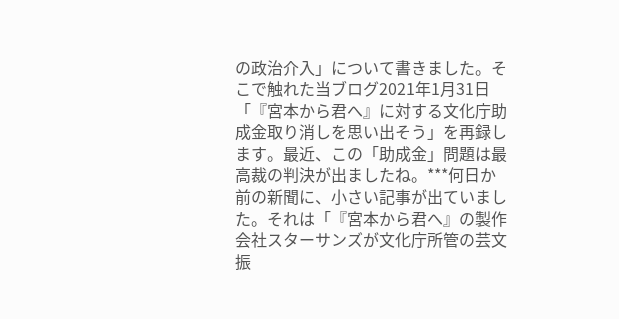の政治介入」について書きました。そこで触れた当ブログ2021年1月31日「『宮本から君へ』に対する文化庁助成金取り消しを思い出そう」を再録します。最近、この「助成金」問題は最高裁の判決が出ましたね。***何日か前の新聞に、小さい記事が出ていました。それは「『宮本から君へ』の製作会社スターサンズが文化庁所管の芸文振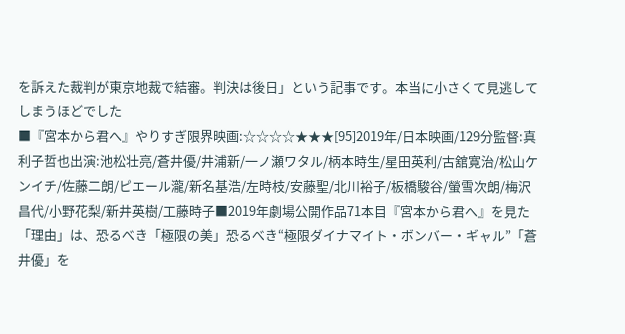を訴えた裁判が東京地裁で結審。判決は後日」という記事です。本当に小さくて見逃してしまうほどでした
■『宮本から君へ』やりすぎ限界映画:☆☆☆☆★★★[95]2019年/日本映画/129分監督:真利子哲也出演:池松壮亮/蒼井優/井浦新/一ノ瀬ワタル/柄本時生/星田英利/古舘寛治/松山ケンイチ/佐藤二朗/ピエール瀧/新名基浩/左時枝/安藤聖/北川裕子/板橋駿谷/螢雪次朗/梅沢昌代/小野花梨/新井英樹/工藤時子■2019年劇場公開作品71本目『宮本から君へ』を見た「理由」は、恐るべき「極限の美」恐るべき“極限ダイナマイト・ボンバー・ギャル”「蒼井優」を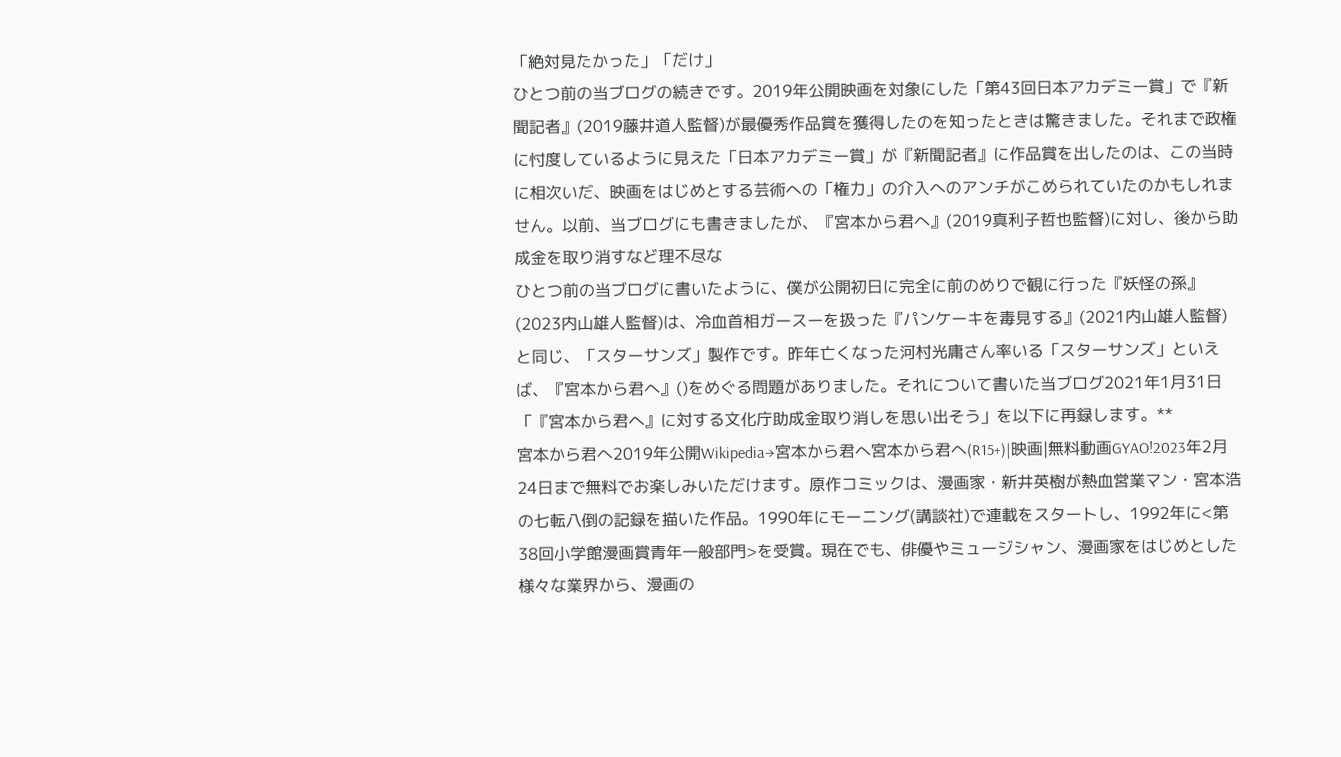「絶対見たかった」「だけ」
ひとつ前の当ブログの続きです。2019年公開映画を対象にした「第43回日本アカデミー賞」で『新聞記者』(2019藤井道人監督)が最優秀作品賞を獲得したのを知ったときは驚きました。それまで政権に忖度しているように見えた「日本アカデミー賞」が『新聞記者』に作品賞を出したのは、この当時に相次いだ、映画をはじめとする芸術への「権力」の介入へのアンチがこめられていたのかもしれません。以前、当ブログにも書きましたが、『宮本から君へ』(2019真利子哲也監督)に対し、後から助成金を取り消すなど理不尽な
ひとつ前の当ブログに書いたように、僕が公開初日に完全に前のめりで観に行った『妖怪の孫』(2023内山雄人監督)は、冷血首相ガースーを扱った『パンケーキを毒見する』(2021内山雄人監督)と同じ、「スターサンズ」製作です。昨年亡くなった河村光庸さん率いる「スターサンズ」といえば、『宮本から君へ』()をめぐる問題がありました。それについて書いた当ブログ2021年1月31日「『宮本から君へ』に対する文化庁助成金取り消しを思い出そう」を以下に再録します。**
宮本から君へ2019年公開Wikipedia→宮本から君へ宮本から君へ(R15+)|映画|無料動画GYAO!2023年2月24日まで無料でお楽しみいただけます。原作コミックは、漫画家・新井英樹が熱血営業マン・宮本浩の七転八倒の記録を描いた作品。1990年にモーニング(講談社)で連載をスタートし、1992年に<第38回小学館漫画賞青年一般部門>を受賞。現在でも、俳優やミュージシャン、漫画家をはじめとした様々な業界から、漫画の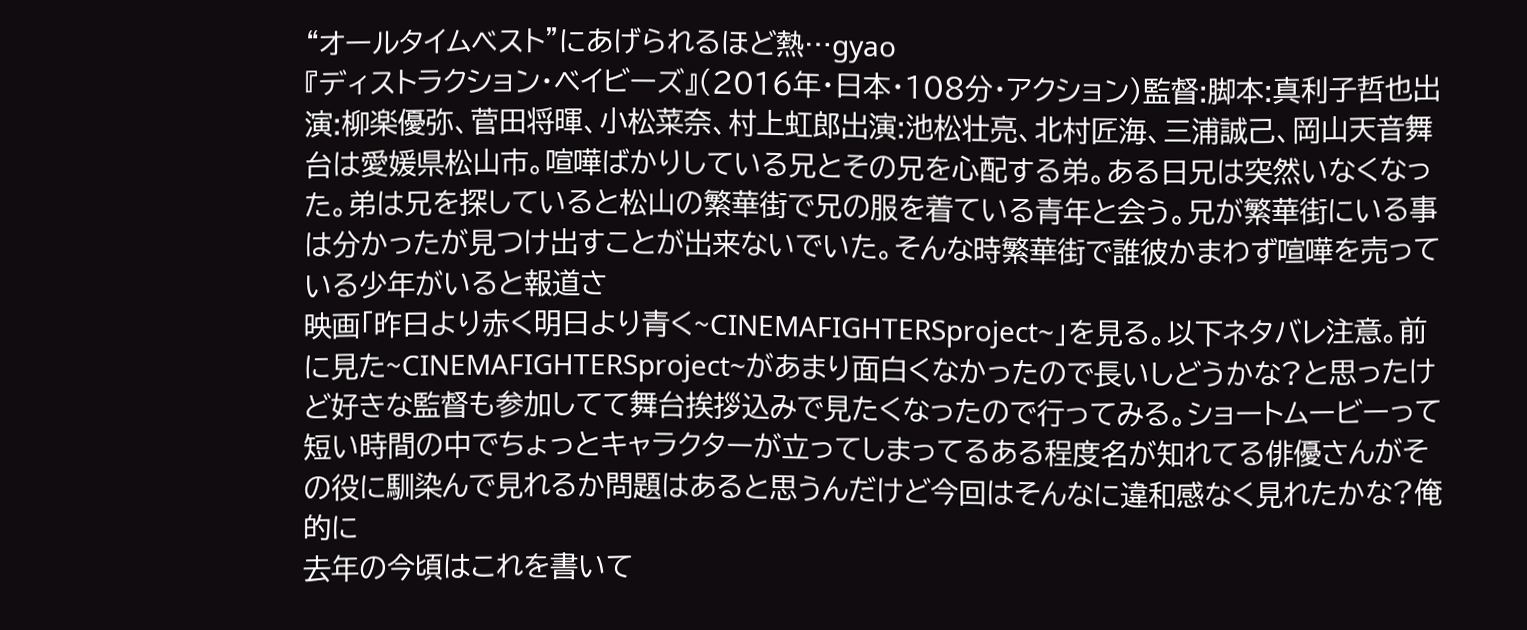“オールタイムベスト”にあげられるほど熱…gyao
『ディストラクション・ベイビーズ』(2016年・日本・108分・アクション)監督:脚本:真利子哲也出演:柳楽優弥、菅田将暉、小松菜奈、村上虹郎出演:池松壮亮、北村匠海、三浦誠己、岡山天音舞台は愛媛県松山市。喧嘩ばかりしている兄とその兄を心配する弟。ある日兄は突然いなくなった。弟は兄を探していると松山の繁華街で兄の服を着ている青年と会う。兄が繁華街にいる事は分かったが見つけ出すことが出来ないでいた。そんな時繁華街で誰彼かまわず喧嘩を売っている少年がいると報道さ
映画「昨日より赤く明日より青く~CINEMAFIGHTERSproject~」を見る。以下ネタバレ注意。前に見た~CINEMAFIGHTERSproject~があまり面白くなかったので長いしどうかな?と思ったけど好きな監督も参加してて舞台挨拶込みで見たくなったので行ってみる。ショートムービーって短い時間の中でちょっとキャラクターが立ってしまってるある程度名が知れてる俳優さんがその役に馴染んで見れるか問題はあると思うんだけど今回はそんなに違和感なく見れたかな?俺的に
去年の今頃はこれを書いて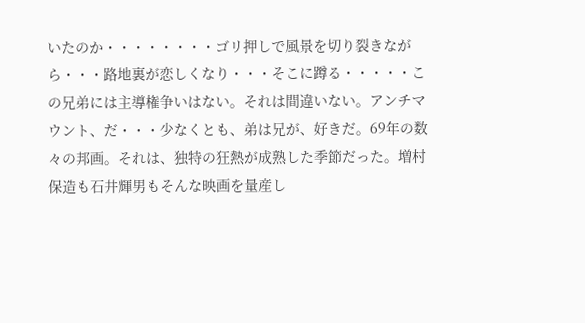いたのか・・・・・・・・ゴリ押しで風景を切り裂きながら・・・路地裏が恋しくなり・・・そこに蹲る・・・・・この兄弟には主導権争いはない。それは間違いない。アンチマウント、だ・・・少なくとも、弟は兄が、好きだ。69年の数々の邦画。それは、独特の狂熱が成熟した季節だった。増村保造も石井輝男もそんな映画を量産し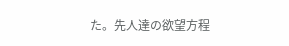た。先人達の欲望方程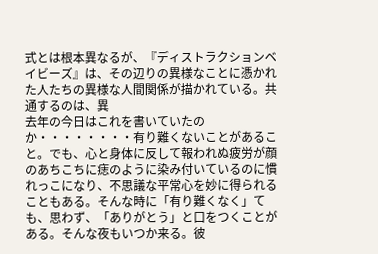式とは根本異なるが、『ディストラクションベイビーズ』は、その辺りの異様なことに憑かれた人たちの異様な人間関係が描かれている。共通するのは、異
去年の今日はこれを書いていたのか・・・・・・・・有り難くないことがあること。でも、心と身体に反して報われぬ疲労が顔のあちこちに痣のように染み付いているのに慣れっこになり、不思議な平常心を妙に得られることもある。そんな時に「有り難くなく」ても、思わず、「ありがとう」と口をつくことがある。そんな夜もいつか来る。彼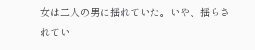女は二人の男に揺れていた。いや、揺らされてい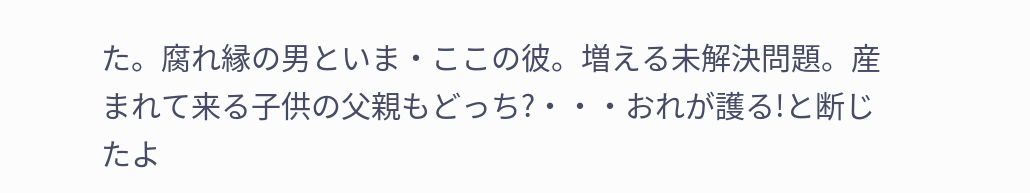た。腐れ縁の男といま・ここの彼。増える未解決問題。産まれて来る子供の父親もどっち?・・・おれが護る!と断じたよ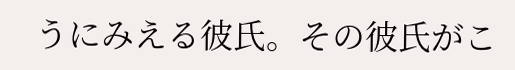うにみえる彼氏。その彼氏がこ